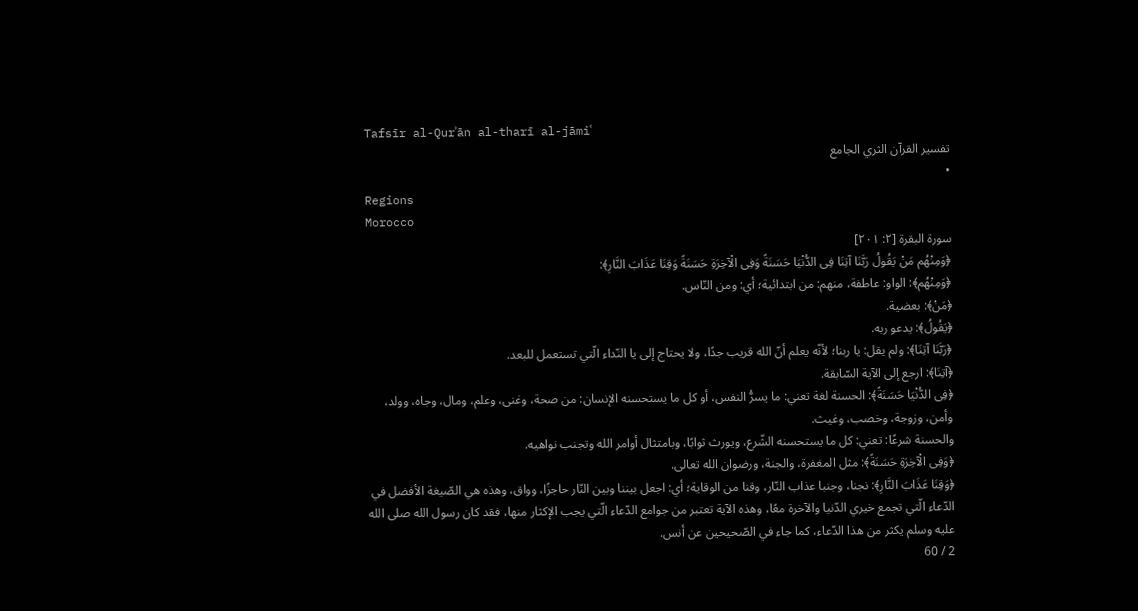Tafsīr al-Qurʾān al-tharī al-jāmiʿ
تفسير القرآن الثري الجامع
•
Regions
Morocco
سورة البقرة [٢: ٢٠١]
﴿وَمِنْهُم مَنْ يَقُولُ رَبَّنَا آتِنَا فِى الدُّنْيَا حَسَنَةً وَفِى الْآخِرَةِ حَسَنَةً وَقِنَا عَذَابَ النَّارِ﴾:
﴿وَمِنْهُم﴾: الواو: عاطفة، منهم: من ابتدائية؛ أي: ومن النّاس.
﴿مَنْ﴾: بعضية.
﴿يَقُولُ﴾: يدعو ربه.
﴿رَبَّنَا آتِنَا﴾: ولم يقل: يا ربنا؛ لأنّه يعلم أنّ الله قريب جدًا، ولا يحتاج إلى يا النّداء الّتي تستعمل للبعد.
﴿آتِنَا﴾: ارجع إلى الآية السّابقة.
﴿فِى الدُّنْيَا حَسَنَةً﴾: الحسنة لغة تعني: ما يسرُّ النفس، أو كل ما يستحسنه الإنسان: من صحة، وغنى، وعلم، ومال، وجاه، وولد، وأمن، وزوجة، وخصب، وغيث.
والحسنة شرعًا: تعني: كل ما يستحسنه الشّرع، ويورث ثوابًا، وبامتثال أوامر الله وتجنب نواهيه.
﴿وَفِى الْآخِرَةِ حَسَنَةً﴾: مثل المغفرة، والجنة، ورضوان الله تعالى.
﴿وَقِنَا عَذَابَ النَّارِ﴾: نجنا، وجنبا عذاب النّار، وقنا من الوقاية؛ أي: اجعل بيننا وبين النّار حاجزًا، وواق، وهذه هي الصّيغة الأفضل في الدّعاء الّتي تجمع خيري الدّنيا والآخرة معًا، وهذه الآية تعتبر من جوامع الدّعاء الّتي يجب الإكثار منها، فقد كان رسول الله صلى الله عليه وسلم يكثر من هذا الدّعاء، كما جاء في الصّحيحين عن أنس.
2 / 60